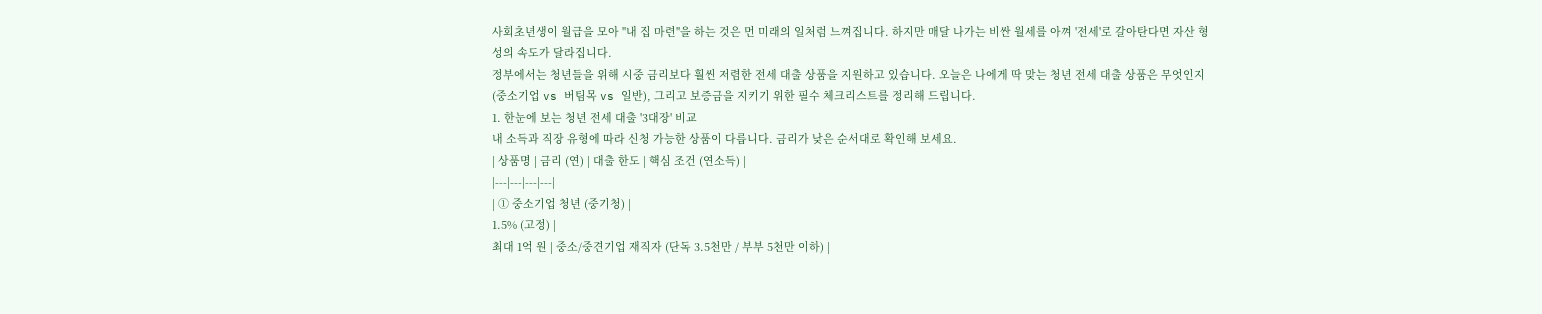사회초년생이 월급을 모아 "내 집 마련"을 하는 것은 먼 미래의 일처럼 느껴집니다. 하지만 매달 나가는 비싼 월세를 아껴 '전세'로 갈아탄다면 자산 형성의 속도가 달라집니다.
정부에서는 청년들을 위해 시중 금리보다 훨씬 저렴한 전세 대출 상품을 지원하고 있습니다. 오늘은 나에게 딱 맞는 청년 전세 대출 상품은 무엇인지(중소기업 vs 버팀목 vs 일반), 그리고 보증금을 지키기 위한 필수 체크리스트를 정리해 드립니다.
1. 한눈에 보는 청년 전세 대출 '3대장' 비교
내 소득과 직장 유형에 따라 신청 가능한 상품이 다릅니다. 금리가 낮은 순서대로 확인해 보세요.
| 상품명 | 금리 (연) | 대출 한도 | 핵심 조건 (연소득) |
|---|---|---|---|
| ① 중소기업 청년 (중기청) |
1.5% (고정) |
최대 1억 원 | 중소/중견기업 재직자 (단독 3.5천만 / 부부 5천만 이하) |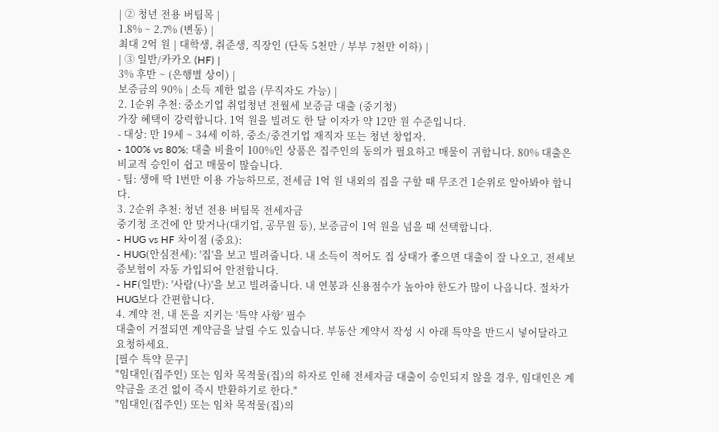| ② 청년 전용 버팀목 |
1.8% ~ 2.7% (변동) |
최대 2억 원 | 대학생, 취준생, 직장인 (단독 5천만 / 부부 7천만 이하) |
| ③ 일반/카카오 (HF) |
3% 후반 ~ (은행별 상이) |
보증금의 90% | 소득 제한 없음 (무직자도 가능) |
2. 1순위 추천: 중소기업 취업청년 전월세 보증금 대출 (중기청)
가장 혜택이 강력합니다. 1억 원을 빌려도 한 달 이자가 약 12만 원 수준입니다.
- 대상: 만 19세 ~ 34세 이하, 중소/중견기업 재직자 또는 청년 창업자.
- 100% vs 80%: 대출 비율이 100%인 상품은 집주인의 동의가 필요하고 매물이 귀합니다. 80% 대출은 비교적 승인이 쉽고 매물이 많습니다.
- 팁: 생애 딱 1번만 이용 가능하므로, 전세금 1억 원 내외의 집을 구할 때 무조건 1순위로 알아봐야 합니다.
3. 2순위 추천: 청년 전용 버팀목 전세자금
중기청 조건에 안 맞거나(대기업, 공무원 등), 보증금이 1억 원을 넘을 때 선택합니다.
- HUG vs HF 차이점 (중요):
- HUG(안심전세): '집'을 보고 빌려줍니다. 내 소득이 적어도 집 상태가 좋으면 대출이 잘 나오고, 전세보증보험이 자동 가입되어 안전합니다.
- HF(일반): '사람(나)'을 보고 빌려줍니다. 내 연봉과 신용점수가 높아야 한도가 많이 나옵니다. 절차가 HUG보다 간편합니다.
4. 계약 전, 내 돈을 지키는 '특약 사항' 필수
대출이 거절되면 계약금을 날릴 수도 있습니다. 부동산 계약서 작성 시 아래 특약을 반드시 넣어달라고 요청하세요.
[필수 특약 문구]
"임대인(집주인) 또는 임차 목적물(집)의 하자로 인해 전세자금 대출이 승인되지 않을 경우, 임대인은 계약금을 조건 없이 즉시 반환하기로 한다."
"임대인(집주인) 또는 임차 목적물(집)의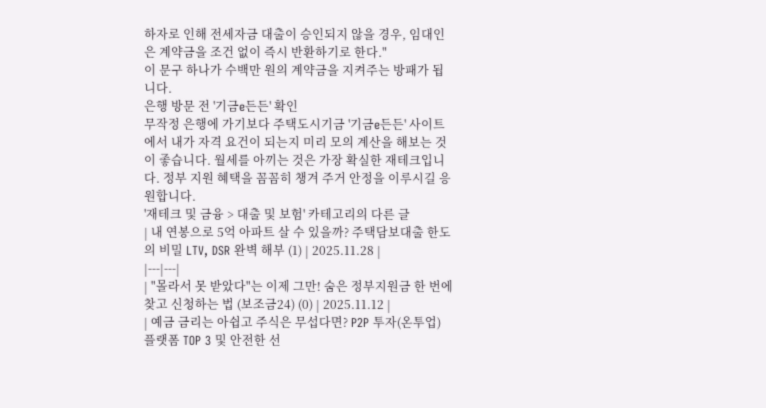하자로 인해 전세자금 대출이 승인되지 않을 경우, 임대인은 계약금을 조건 없이 즉시 반환하기로 한다."
이 문구 하나가 수백만 원의 계약금을 지켜주는 방패가 됩니다.
은행 방문 전 '기금e든든' 확인
무작정 은행에 가기보다 주택도시기금 '기금e든든' 사이트에서 내가 자격 요건이 되는지 미리 모의 계산을 해보는 것이 좋습니다. 월세를 아끼는 것은 가장 확실한 재테크입니다. 정부 지원 혜택을 꼼꼼히 챙겨 주거 안정을 이루시길 응원합니다.
'재테크 및 금융 > 대출 및 보험' 카테고리의 다른 글
| 내 연봉으로 5억 아파트 살 수 있을까? 주택담보대출 한도의 비밀 LTV, DSR 완벽 해부 (1) | 2025.11.28 |
|---|---|
| "몰라서 못 받았다"는 이제 그만! 숨은 정부지원금 한 번에 찾고 신청하는 법 (보조금24) (0) | 2025.11.12 |
| 예금 금리는 아쉽고 주식은 무섭다면? P2P 투자(온투업) 플랫폼 TOP 3 및 안전한 선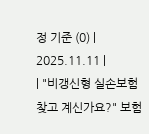정 기준 (0) | 2025.11.11 |
| "비갱신형 실손보험 찾고 계신가요?" 보험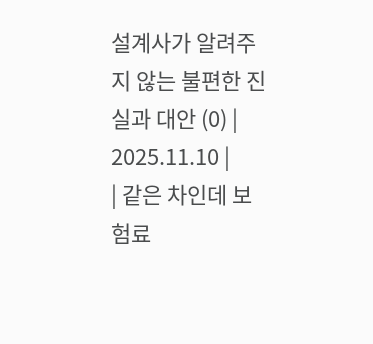설계사가 알려주지 않는 불편한 진실과 대안 (0) | 2025.11.10 |
| 같은 차인데 보험료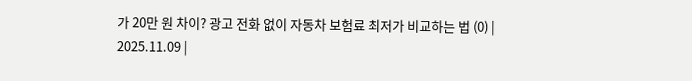가 20만 원 차이? 광고 전화 없이 자동차 보험료 최저가 비교하는 법 (0) | 2025.11.09 |